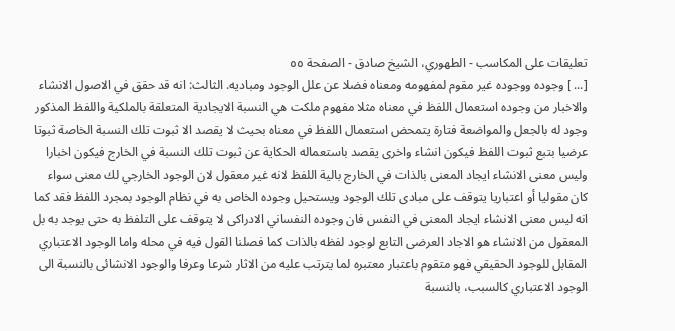تعليقات على المكاسب - الطهوري، الشيخ صادق - الصفحة ٥٥
[... ] وجوده ووجوده غير مقوم لمفهومه ومعناه فضلا عن علل الوجود ومباديه. الثالث: انه قد حقق في الاصول الانشاء والاخبار من وجوده استعمال اللفظ في معناه مثلا مفهوم ملكت هي النسبة الايجادية المتعلقة بالملكية واللفظ المذكور وجود له بالجعل والمواضعة فتارة يتمحض استعمال اللفظ في معناه بحيث لا يقصد الا ثبوت تلك النسبة الخاصة ثبوتا عرضيا بتبع ثبوت اللفظ فيكون انشاء واخرى يقصد باستعماله الحكاية عن ثبوت تلك النسبة في الخارج فيكون اخبارا وليس معنى الانشاء ايجاد المعنى بالذات في الخارج بالية اللفظ لانه غير معقول لان الوجود الخارجي لك معنى سواء كان مقوليا أو اعتباريا يتوقف على مبادى تلك الوجود ويستحيل وجوده الخاص به في نظام الوجود بمجرد اللفظ فقد كما انه ليس معنى الانشاء ايجاد المعنى في النفس فان وجوده النفساني الادراكى لا يتوقف على التلفظ به حتى يوجد به بل المعقول من الانشاء هو الاجاد العرضى التابع لوجود لفظه بالذات كما فصلنا القول فيه في محله واما الوجود الاعتباري المقابل للوجود الحقيقي فهو متقوم باعتبار معتبره لما يترتب عليه من الاثار شرعا وعرفا والوجود الانشائى بالنسبة الى الوجود الاعتباري كالسبب، بالنسبة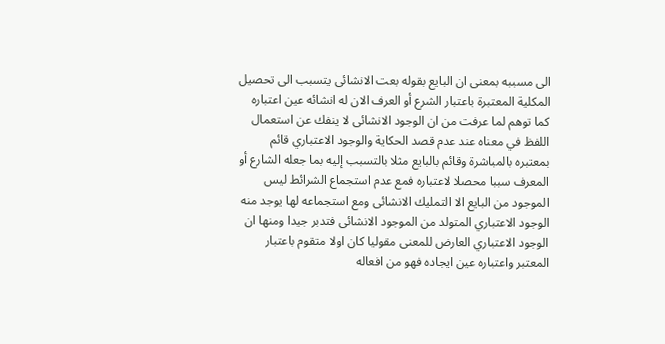الى مسببه بمعنى ان البايع بقوله بعت الانشائى يتسبب الى تحصيل المكلية المعتبرة باعتبار الشرع أو العرف الان له انشائه عين اعتباره كما توهم لما عرفت من ان الوجود الانشائى لا ينفك عن استعمال اللفظ في معناه عند عدم قصد الحكاية والوجود الاعتباري قائم بمعتبره بالمباشرة وقائم بالبايع مثلا بالتسبب إليه بما جعله الشارع أو المعرف سببا محصلا لاعتباره فمع عدم استجماع الشرائط ليس الموجود من البايع الا التمليك الانشائى ومع استجماعه لها يوجد منه الوجود الاعتباري المتولد من الموجود الانشائى فتدبر جيدا ومنها ان الوجود الاعتباري العارض للمعنى مقوليا كان اولا متقوم باعتبار المعتبر واعتباره عين ايجاده فهو من افعاله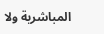المباشرية ولا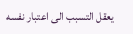يعقل التسبب الى اعتبار نفسه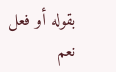بقوله أو فعل نعم